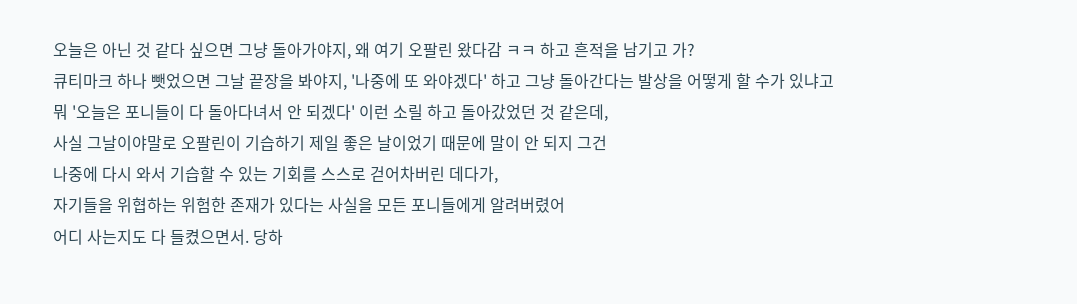오늘은 아닌 것 같다 싶으면 그냥 돌아가야지, 왜 여기 오팔린 왔다감 ㅋㅋ 하고 흔적을 남기고 가?
큐티마크 하나 뺏었으면 그날 끝장을 봐야지, '나중에 또 와야겠다' 하고 그냥 돌아간다는 발상을 어떻게 할 수가 있냐고
뭐 '오늘은 포니들이 다 돌아다녀서 안 되겠다' 이런 소릴 하고 돌아갔었던 것 같은데,
사실 그날이야말로 오팔린이 기습하기 제일 좋은 날이었기 때문에 말이 안 되지 그건
나중에 다시 와서 기습할 수 있는 기회를 스스로 걷어차버린 데다가,
자기들을 위협하는 위험한 존재가 있다는 사실을 모든 포니들에게 알려버렸어
어디 사는지도 다 들켰으면서. 당하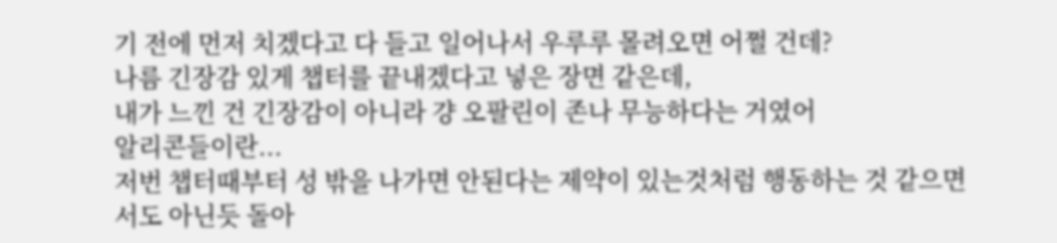기 전에 먼저 치겠다고 다 들고 일어나서 우루루 몰려오면 어쩔 건데?
나름 긴장감 있게 챕터를 끝내겠다고 넣은 장면 같은데,
내가 느낀 건 긴장감이 아니라 걍 오팔린이 존나 무능하다는 거였어
알리콘들이란...
저번 챕터때부터 성 밖을 나가면 안된다는 제약이 있는것처럼 행동하는 것 같으면서도 아닌듯 돌아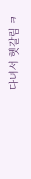다녀서 헷갈림 ㅋ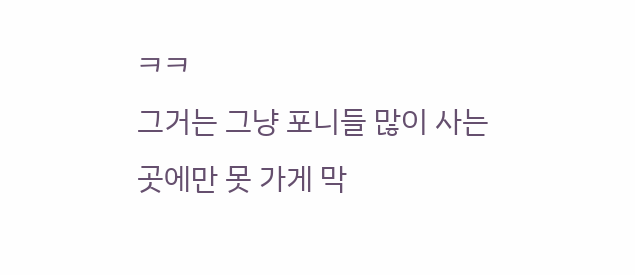ㅋㅋ
그거는 그냥 포니들 많이 사는 곳에만 못 가게 막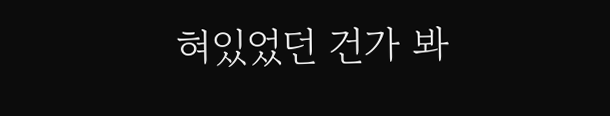혀있었던 건가 봐